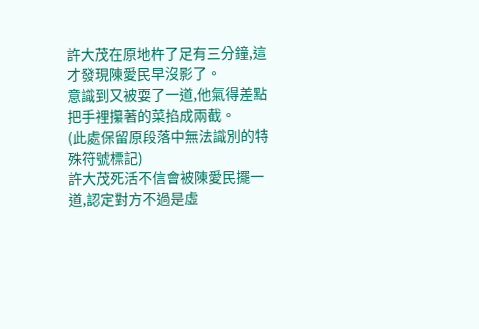許大茂在原地杵了足有三分鐘,這才發現陳愛民早沒影了。
意識到又被耍了一道,他氣得差點把手裡攥著的菜掐成兩截。
(此處保留原段落中無法識別的特殊符號標記)
許大茂死活不信會被陳愛民擺一道,認定對方不過是虛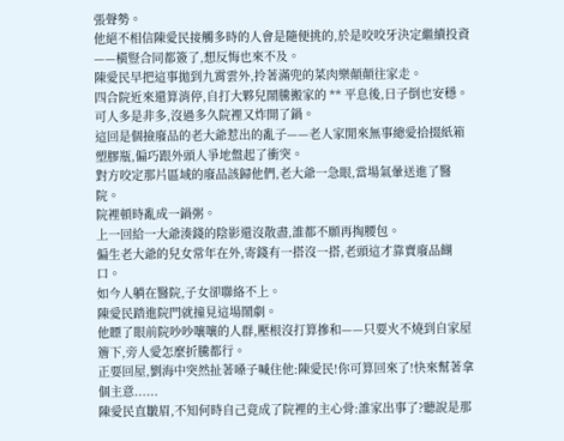張聲勢。
他絕不相信陳愛民接觸多時的人會是隨便挑的,於是咬咬牙決定繼續投資——橫豎合同都簽了,想反悔也來不及。
陳愛民早把這事拋到九霄雲外,拎著滿兜的菜肉樂顛顛往家走。
四合院近來還算消停,自打大夥兒鬧騰搬家的 ** 平息後,日子倒也安穩。
可人多是非多,沒過多久院裡又炸開了鍋。
這回是個撿廢品的老大爺惹出的亂子——老人家閒來無事總愛拾掇紙箱塑膠瓶,偏巧跟外頭人爭地盤起了衝突。
對方咬定那片區域的廢品該歸他們,老大爺一急眼,當場氣暈送進了醫院。
院裡頓時亂成一鍋粥。
上一回給一大爺湊錢的陰影還沒散盡,誰都不願再掏腰包。
偏生老大爺的兒女常年在外,寄錢有一搭沒一搭,老頭這才靠賣廢品餬口。
如今人躺在醫院,子女卻聯絡不上。
陳愛民踏進院門就撞見這場鬧劇。
他瞟了眼前院吵吵嚷嚷的人群,壓根沒打算摻和——只要火不燒到自家屋簷下,旁人愛怎麼折騰都行。
正要回屋,劉海中突然扯著嗓子喊住他:陳愛民!你可算回來了!快來幫著拿個主意......
陳愛民直皺眉,不知何時自己竟成了院裡的主心骨:誰家出事了?聽說是那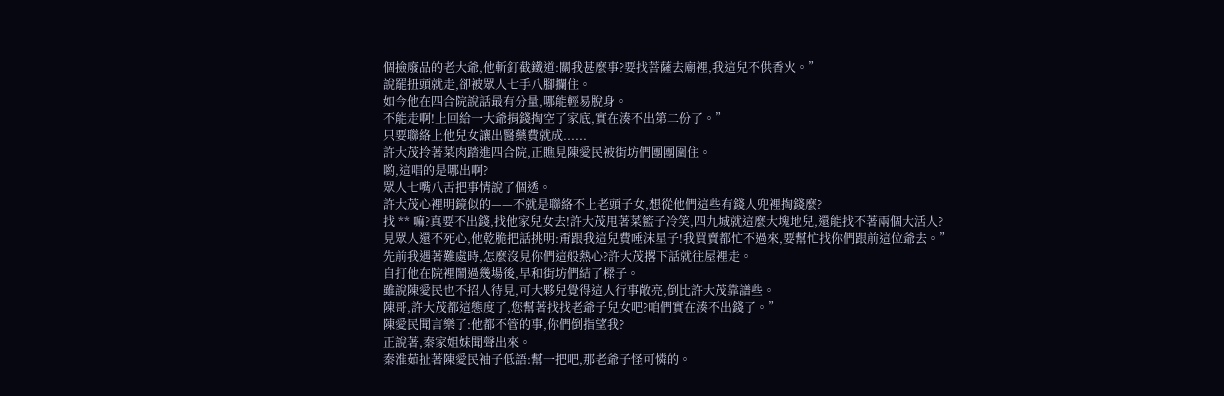個撿廢品的老大爺,他斬釘截鐵道:關我甚麼事?要找菩薩去廟裡,我這兒不供香火。”
說罷扭頭就走,卻被眾人七手八腳攔住。
如今他在四合院說話最有分量,哪能輕易脫身。
不能走啊!上回給一大爺捐錢掏空了家底,實在湊不出第二份了。”
只要聯絡上他兒女讓出醫藥費就成......
許大茂拎著菜肉踏進四合院,正瞧見陳愛民被街坊們團團圍住。
喲,這唱的是哪出啊?
眾人七嘴八舌把事情說了個透。
許大茂心裡明鏡似的——不就是聯絡不上老頭子女,想從他們這些有錢人兜裡掏錢麼?
找 ** 嘛?真要不出錢,找他家兒女去!許大茂甩著菜籃子冷笑,四九城就這麼大塊地兒,還能找不著兩個大活人?
見眾人還不死心,他乾脆把話挑明:甭跟我這兒費唾沫星子!我買賣都忙不過來,要幫忙找你們跟前這位爺去。”
先前我遇著難處時,怎麼沒見你們這般熱心?許大茂撂下話就往屋裡走。
自打他在院裡鬧過幾場後,早和街坊們結了樑子。
雖說陳愛民也不招人待見,可大夥兒覺得這人行事敞亮,倒比許大茂靠譜些。
陳哥,許大茂都這態度了,您幫著找找老爺子兒女吧?咱們實在湊不出錢了。”
陳愛民聞言樂了:他都不管的事,你們倒指望我?
正說著,秦家姐妹聞聲出來。
秦淮茹扯著陳愛民袖子低語:幫一把吧,那老爺子怪可憐的。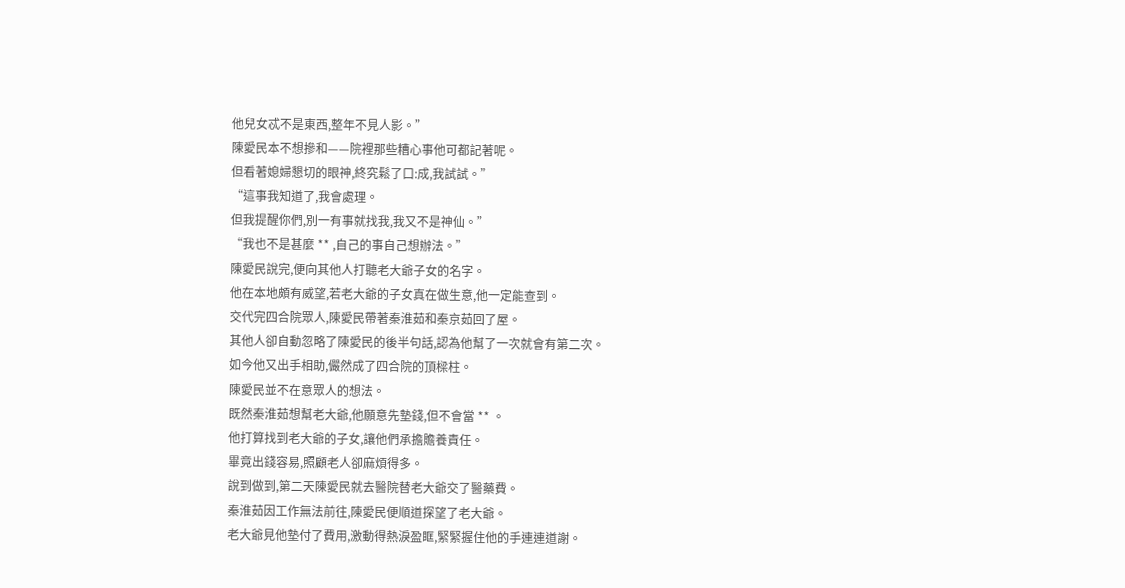他兒女忒不是東西,整年不見人影。”
陳愛民本不想摻和——院裡那些糟心事他可都記著呢。
但看著媳婦懇切的眼神,終究鬆了口:成,我試試。”
“這事我知道了,我會處理。
但我提醒你們,別一有事就找我,我又不是神仙。”
“我也不是甚麼 ** ,自己的事自己想辦法。”
陳愛民說完,便向其他人打聽老大爺子女的名字。
他在本地頗有威望,若老大爺的子女真在做生意,他一定能查到。
交代完四合院眾人,陳愛民帶著秦淮茹和秦京茹回了屋。
其他人卻自動忽略了陳愛民的後半句話,認為他幫了一次就會有第二次。
如今他又出手相助,儼然成了四合院的頂樑柱。
陳愛民並不在意眾人的想法。
既然秦淮茹想幫老大爺,他願意先墊錢,但不會當 ** 。
他打算找到老大爺的子女,讓他們承擔贍養責任。
畢竟出錢容易,照顧老人卻麻煩得多。
說到做到,第二天陳愛民就去醫院替老大爺交了醫藥費。
秦淮茹因工作無法前往,陳愛民便順道探望了老大爺。
老大爺見他墊付了費用,激動得熱淚盈眶,緊緊握住他的手連連道謝。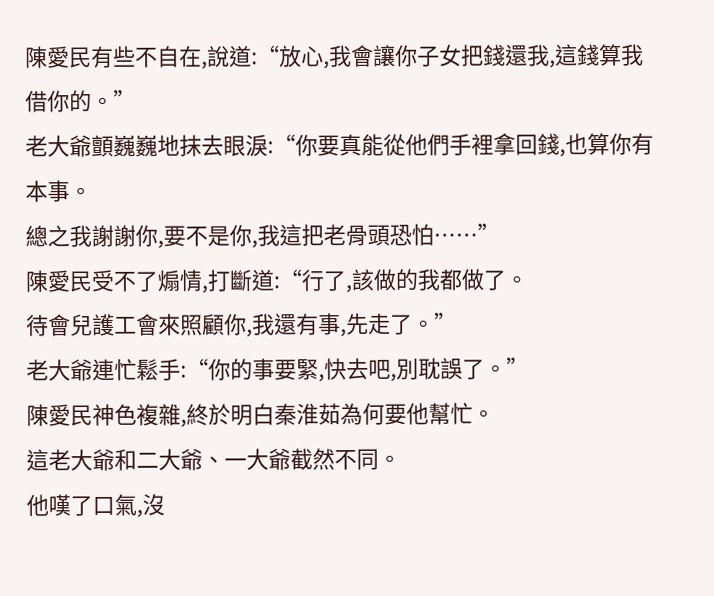陳愛民有些不自在,說道:“放心,我會讓你子女把錢還我,這錢算我借你的。”
老大爺顫巍巍地抹去眼淚:“你要真能從他們手裡拿回錢,也算你有本事。
總之我謝謝你,要不是你,我這把老骨頭恐怕……”
陳愛民受不了煽情,打斷道:“行了,該做的我都做了。
待會兒護工會來照顧你,我還有事,先走了。”
老大爺連忙鬆手:“你的事要緊,快去吧,別耽誤了。”
陳愛民神色複雜,終於明白秦淮茹為何要他幫忙。
這老大爺和二大爺、一大爺截然不同。
他嘆了口氣,沒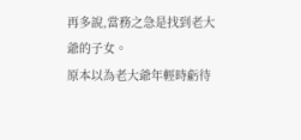再多說,當務之急是找到老大爺的子女。
原本以為老大爺年輕時虧待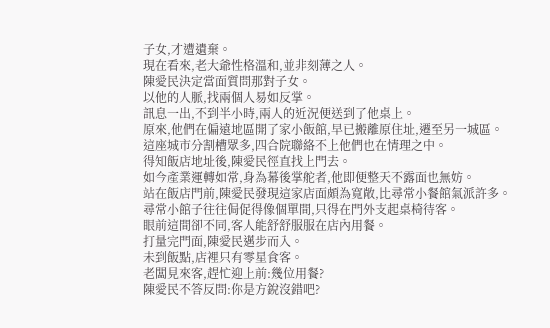子女,才遭遺棄。
現在看來,老大爺性格溫和,並非刻薄之人。
陳愛民決定當面質問那對子女。
以他的人脈,找兩個人易如反掌。
訊息一出,不到半小時,兩人的近況便送到了他桌上。
原來,他們在偏遠地區開了家小飯館,早已搬離原住址,遷至另一城區。
這座城市分割槽眾多,四合院聯絡不上他們也在情理之中。
得知飯店地址後,陳愛民徑直找上門去。
如今產業運轉如常,身為幕後掌舵者,他即便整天不露面也無妨。
站在飯店門前,陳愛民發現這家店面頗為寬敞,比尋常小餐館氣派許多。
尋常小館子往往侷促得像個單間,只得在門外支起桌椅待客。
眼前這間卻不同,客人能舒舒服服在店內用餐。
打量完門面,陳愛民邁步而入。
未到飯點,店裡只有零星食客。
老闆見來客,趕忙迎上前:幾位用餐?
陳愛民不答反問:你是方銳沒錯吧?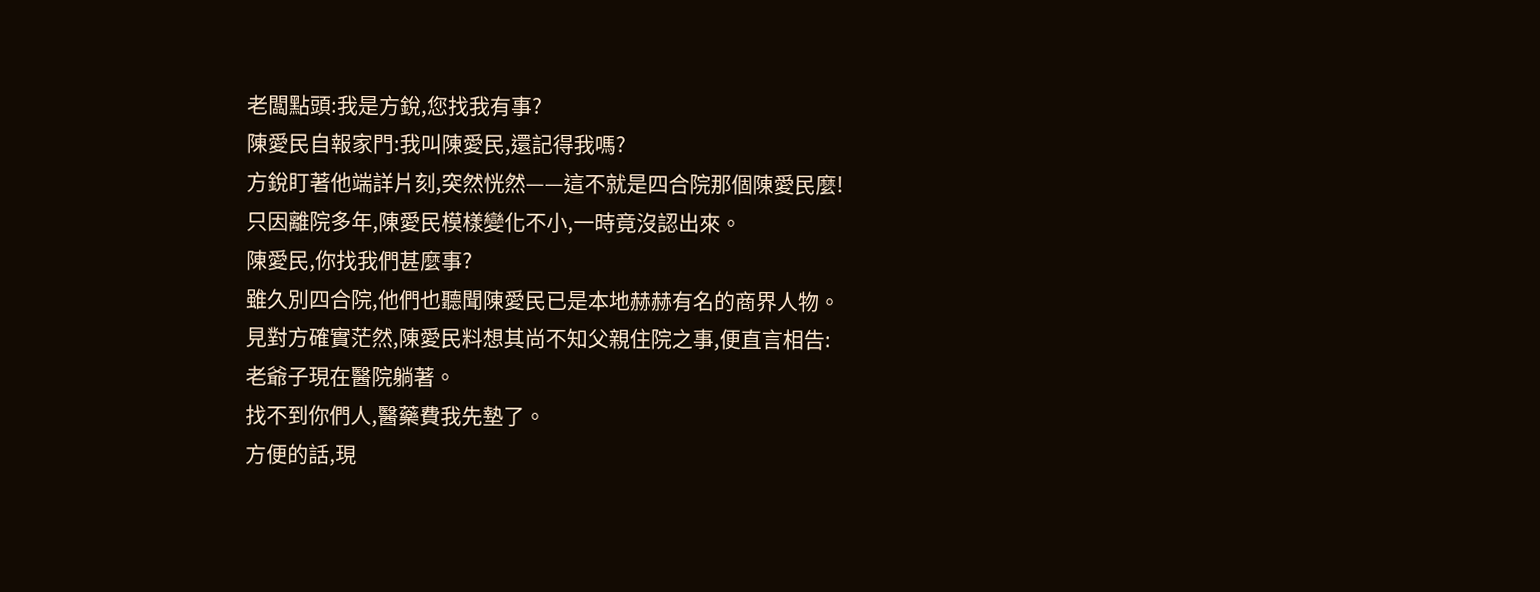老闆點頭:我是方銳,您找我有事?
陳愛民自報家門:我叫陳愛民,還記得我嗎?
方銳盯著他端詳片刻,突然恍然——這不就是四合院那個陳愛民麼!
只因離院多年,陳愛民模樣變化不小,一時竟沒認出來。
陳愛民,你找我們甚麼事?
雖久別四合院,他們也聽聞陳愛民已是本地赫赫有名的商界人物。
見對方確實茫然,陳愛民料想其尚不知父親住院之事,便直言相告:
老爺子現在醫院躺著。
找不到你們人,醫藥費我先墊了。
方便的話,現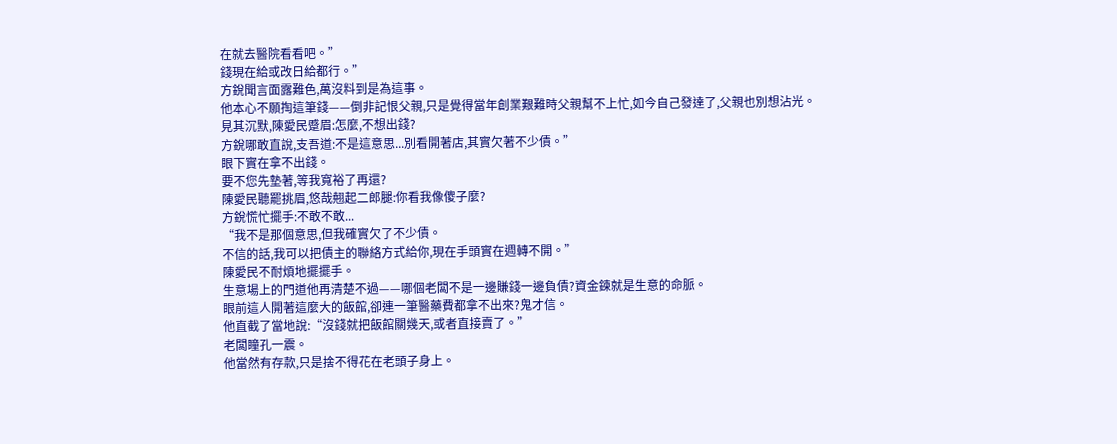在就去醫院看看吧。”
錢現在給或改日給都行。”
方銳聞言面露難色,萬沒料到是為這事。
他本心不願掏這筆錢——倒非記恨父親,只是覺得當年創業艱難時父親幫不上忙,如今自己發達了,父親也別想沾光。
見其沉默,陳愛民蹙眉:怎麼,不想出錢?
方銳哪敢直說,支吾道:不是這意思...別看開著店,其實欠著不少債。”
眼下實在拿不出錢。
要不您先墊著,等我寬裕了再還?
陳愛民聽罷挑眉,悠哉翹起二郎腿:你看我像傻子麼?
方銳慌忙擺手:不敢不敢...
“我不是那個意思,但我確實欠了不少債。
不信的話,我可以把債主的聯絡方式給你,現在手頭實在週轉不開。”
陳愛民不耐煩地擺擺手。
生意場上的門道他再清楚不過——哪個老闆不是一邊賺錢一邊負債?資金鍊就是生意的命脈。
眼前這人開著這麼大的飯館,卻連一筆醫藥費都拿不出來?鬼才信。
他直截了當地說:“沒錢就把飯館關幾天,或者直接賣了。”
老闆瞳孔一震。
他當然有存款,只是捨不得花在老頭子身上。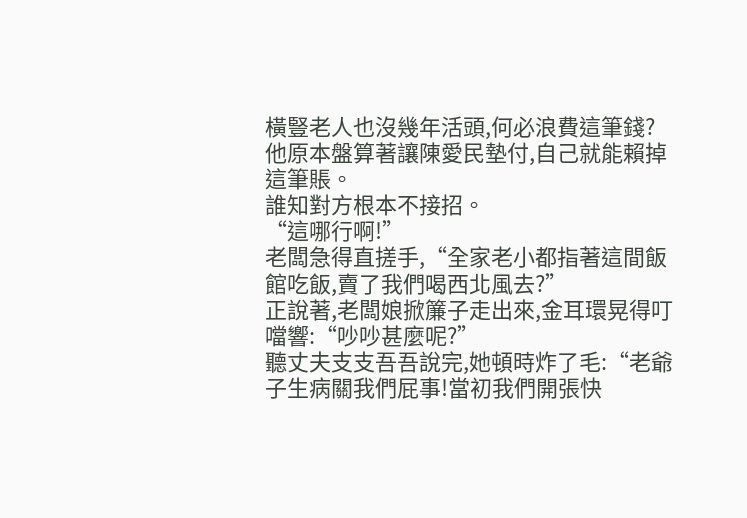橫豎老人也沒幾年活頭,何必浪費這筆錢?
他原本盤算著讓陳愛民墊付,自己就能賴掉這筆賬。
誰知對方根本不接招。
“這哪行啊!”
老闆急得直搓手,“全家老小都指著這間飯館吃飯,賣了我們喝西北風去?”
正說著,老闆娘掀簾子走出來,金耳環晃得叮噹響:“吵吵甚麼呢?”
聽丈夫支支吾吾說完,她頓時炸了毛:“老爺子生病關我們屁事!當初我們開張快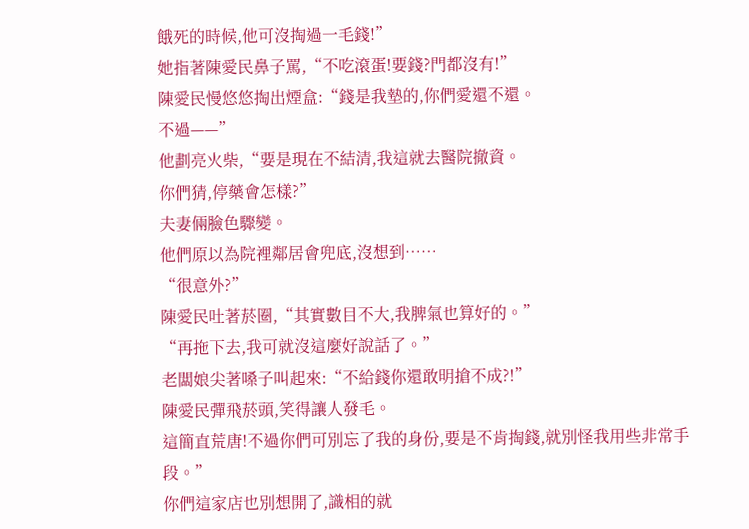餓死的時候,他可沒掏過一毛錢!”
她指著陳愛民鼻子罵,“不吃滾蛋!要錢?門都沒有!”
陳愛民慢悠悠掏出煙盒:“錢是我墊的,你們愛還不還。
不過——”
他劃亮火柴,“要是現在不結清,我這就去醫院撤資。
你們猜,停藥會怎樣?”
夫妻倆臉色驟變。
他們原以為院裡鄰居會兜底,沒想到……
“很意外?”
陳愛民吐著菸圈,“其實數目不大,我脾氣也算好的。”
“再拖下去,我可就沒這麼好說話了。”
老闆娘尖著嗓子叫起來:“不給錢你還敢明搶不成?!”
陳愛民彈飛菸頭,笑得讓人發毛。
這簡直荒唐!不過你們可別忘了我的身份,要是不肯掏錢,就別怪我用些非常手段。”
你們這家店也別想開了,識相的就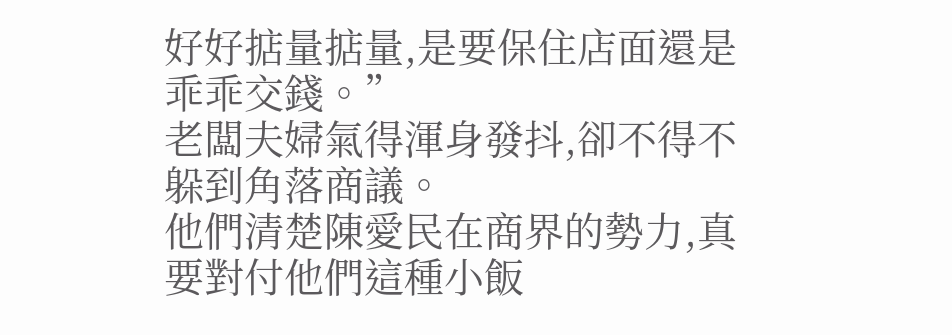好好掂量掂量,是要保住店面還是乖乖交錢。”
老闆夫婦氣得渾身發抖,卻不得不躲到角落商議。
他們清楚陳愛民在商界的勢力,真要對付他們這種小飯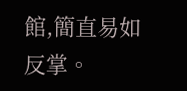館,簡直易如反掌。